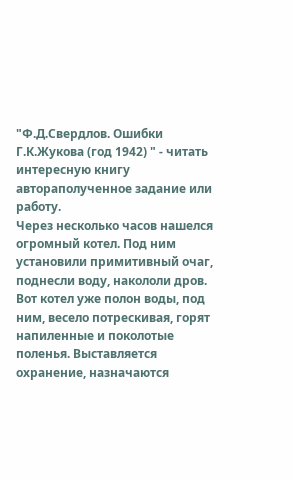"Ф.Д.Свердлов. Ошибки Г.К.Жукова (год 1942) " - читать интересную книгу автораполученное задание или работу.
Через несколько часов нашелся огромный котел. Под ним установили примитивный очаг, поднесли воду, накололи дров. Вот котел уже полон воды, под ним, весело потрескивая, горят напиленные и поколотые поленья. Выставляется охранение, назначаются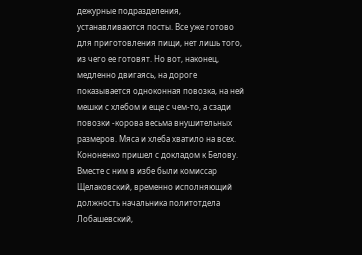дежурные подразделения, устанавливаются посты. Все уже готово для приготовления пищи, нет лишь того, из чего ее готовят. Но вот, наконец, медленно двигаясь, на дороге показывается одноконная повозка, на ней мешки с хлебом и еще с чем-то, а сзади повозки -корова весьма внушительных размеров. Мяса и хлеба хватило на всех. Кононенко пришел с докладом к Белову. Вместе с ним в избе были комиссар Щелаковский, временно исполняющий должность начальника политотдела Лобашевский,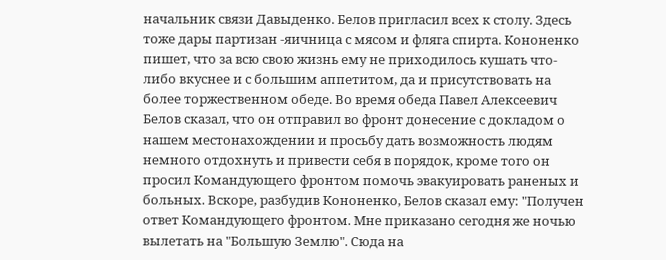начальник связи Давыденко. Белов пригласил всех к столу. Здесь тоже дары партизан -яичница с мясом и фляга спирта. Кононенко пишет, что за всю свою жизнь ему не приходилось кушать что-либо вкуснее и с большим аппетитом, да и присутствовать на более торжественном обеде. Во время обеда Павел Алексеевич Белов сказал, что он отправил во фронт донесение с докладом о нашем местонахождении и просьбу дать возможность людям немного отдохнуть и привести себя в порядок, кроме того он просил Командующего фронтом помочь эвакуировать раненых и больных. Вскоре, разбудив Кононенко, Белов сказал ему: "Получен ответ Командующего фронтом. Мне приказано сегодня же ночью вылетать на "Большую Землю". Сюда на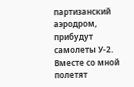партизанский аэродром, прибудут самолеты У-2. Вместе со мной полетят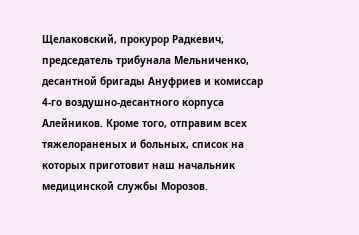Щелаковский, прокурор Радкевич, председатель трибунала Мельниченко, десантной бригады Ануфриев и комиссар 4-го воздушно-десантного корпуса Алейников. Кроме того, отправим всех тяжелораненых и больных, список на которых приготовит наш начальник медицинской службы Морозов.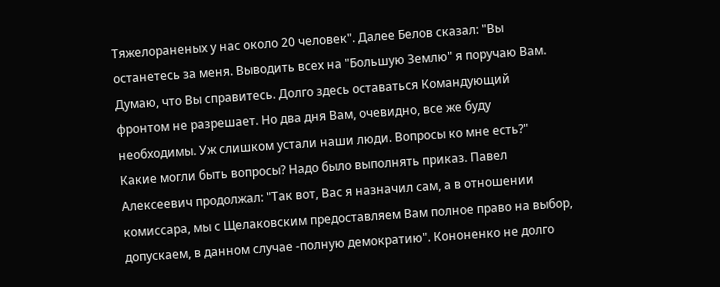Тяжелораненых у нас около 20 человек". Далее Белов сказал: "Вы останетесь за меня. Выводить всех на "Большую Землю" я поручаю Вам. Думаю, что Вы справитесь. Долго здесь оставаться Командующий фронтом не разрешает. Но два дня Вам, очевидно, все же буду необходимы. Уж слишком устали наши люди. Вопросы ко мне есть?" Какие могли быть вопросы? Надо было выполнять приказ. Павел Алексеевич продолжал: "Так вот, Вас я назначил сам, а в отношении комиссара, мы с Щелаковским предоставляем Вам полное право на выбор, допускаем, в данном случае -полную демократию". Кононенко не долго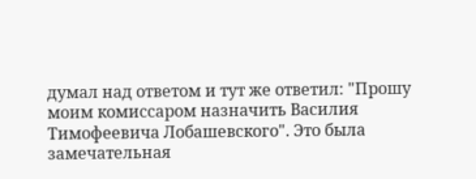думал над ответом и тут же ответил: "Прошу моим комиссаром назначить Василия Тимофеевича Лобашевского". Это была замечательная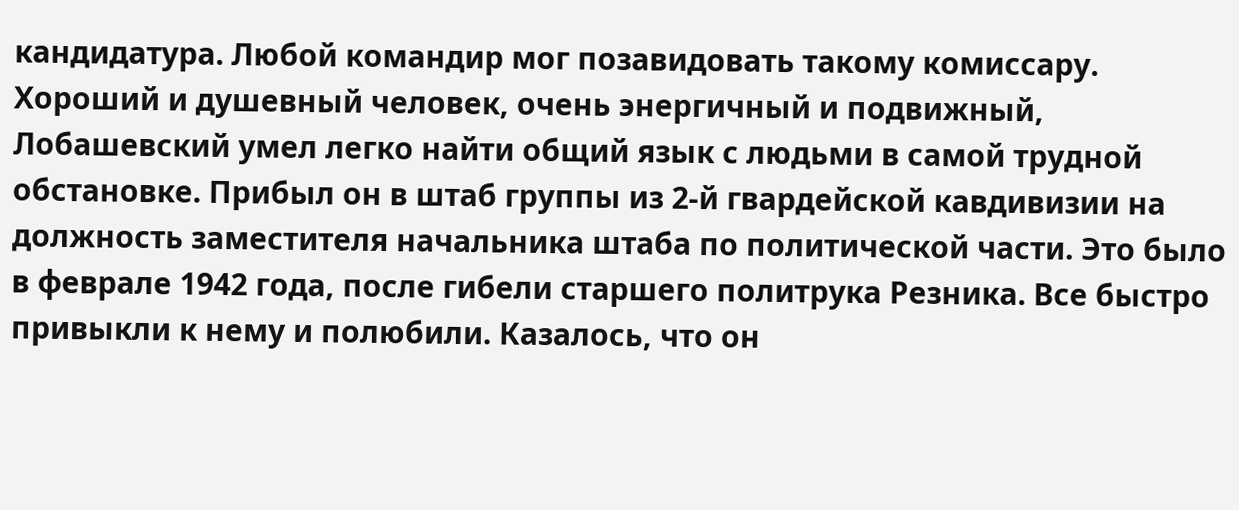кандидатура. Любой командир мог позавидовать такому комиссару. Хороший и душевный человек, очень энергичный и подвижный, Лобашевский умел легко найти общий язык с людьми в самой трудной обстановке. Прибыл он в штаб группы из 2-й гвардейской кавдивизии на должность заместителя начальника штаба по политической части. Это было в феврале 1942 года, после гибели старшего политрука Резника. Все быстро привыкли к нему и полюбили. Казалось, что он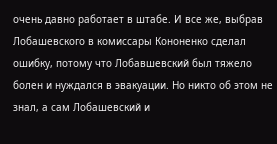очень давно работает в штабе. И все же, выбрав Лобашевского в комиссары Кононенко сделал ошибку, потому что Лобавшевский был тяжело болен и нуждался в эвакуации. Но никто об этом не знал, а сам Лобашевский и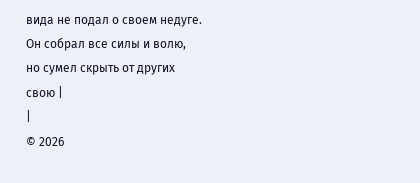вида не подал о своем недуге. Он собрал все силы и волю, но сумел скрыть от других свою |
|
© 2026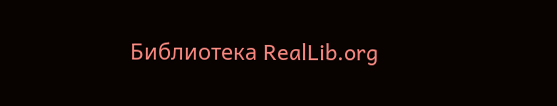Библиотека RealLib.org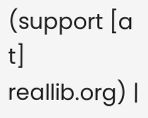(support [a t] reallib.org) |